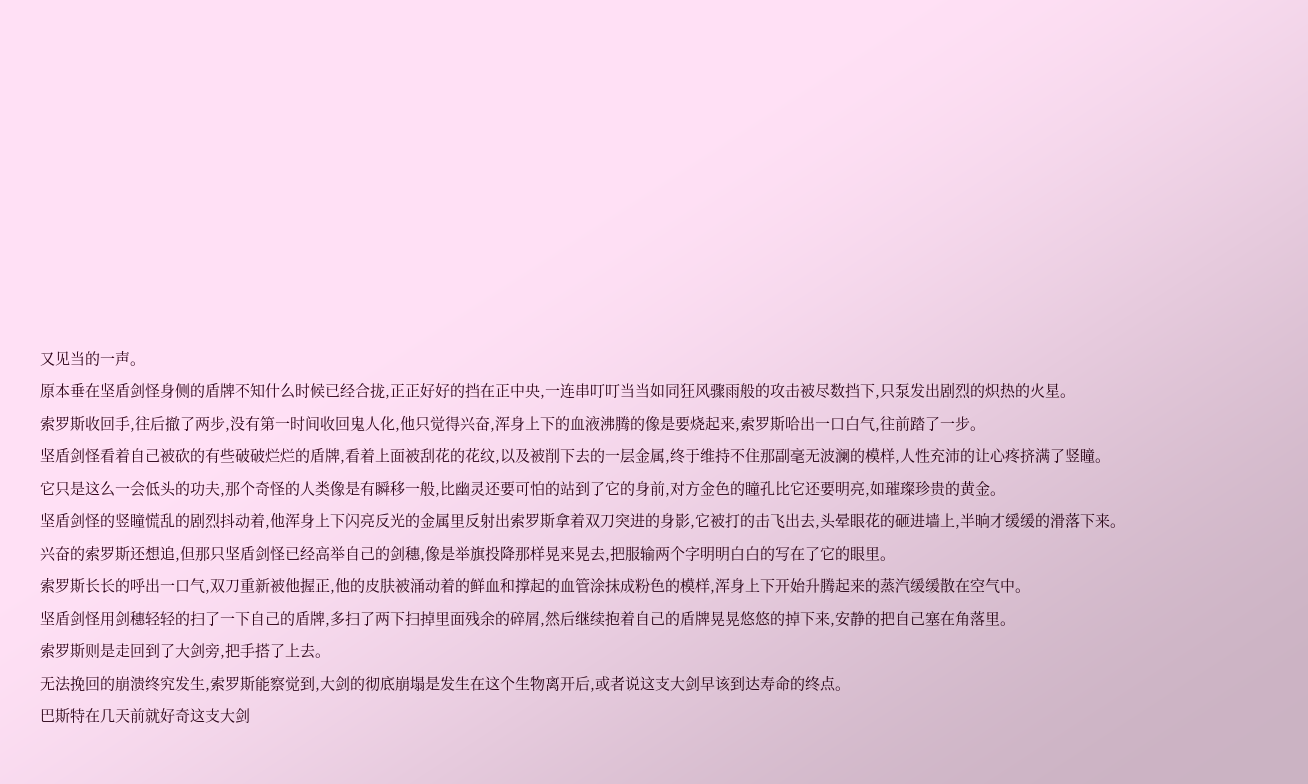又见当的一声。
原本垂在坚盾剑怪身侧的盾牌不知什么时候已经合拢,正正好好的挡在正中央,一连串叮叮当当如同狂风骤雨般的攻击被尽数挡下,只泵发出剧烈的炽热的火星。
索罗斯收回手,往后撤了两步,没有第一时间收回鬼人化,他只觉得兴奋,浑身上下的血液沸腾的像是要烧起来,索罗斯哈出一口白气,往前踏了一步。
坚盾剑怪看着自己被砍的有些破破烂烂的盾牌,看着上面被刮花的花纹,以及被削下去的一层金属,终于维持不住那副毫无波澜的模样,人性充沛的让心疼挤满了竖瞳。
它只是这么一会低头的功夫,那个奇怪的人类像是有瞬移一般,比幽灵还要可怕的站到了它的身前,对方金色的瞳孔比它还要明亮,如璀璨珍贵的黄金。
坚盾剑怪的竖瞳慌乱的剧烈抖动着,他浑身上下闪亮反光的金属里反射出索罗斯拿着双刀突进的身影,它被打的击飞出去,头晕眼花的砸进墙上,半晌才缓缓的滑落下来。
兴奋的索罗斯还想追,但那只坚盾剑怪已经高举自己的剑穗,像是举旗投降那样晃来晃去,把服输两个字明明白白的写在了它的眼里。
索罗斯长长的呼出一口气,双刀重新被他握正,他的皮肤被涌动着的鲜血和撑起的血管涂抹成粉色的模样,浑身上下开始升腾起来的蒸汽缓缓散在空气中。
坚盾剑怪用剑穗轻轻的扫了一下自己的盾牌,多扫了两下扫掉里面残余的碎屑,然后继续抱着自己的盾牌晃晃悠悠的掉下来,安静的把自己塞在角落里。
索罗斯则是走回到了大剑旁,把手搭了上去。
无法挽回的崩溃终究发生,索罗斯能察觉到,大剑的彻底崩塌是发生在这个生物离开后,或者说这支大剑早该到达寿命的终点。
巴斯特在几天前就好奇这支大剑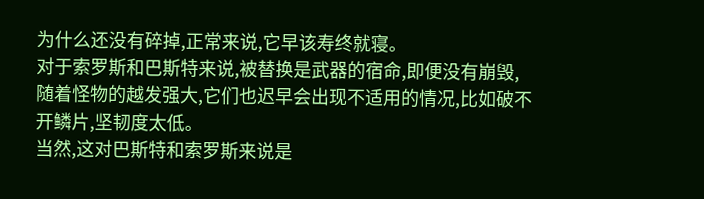为什么还没有碎掉,正常来说,它早该寿终就寝。
对于索罗斯和巴斯特来说,被替换是武器的宿命,即便没有崩毁,随着怪物的越发强大,它们也迟早会出现不适用的情况,比如破不开鳞片,坚韧度太低。
当然,这对巴斯特和索罗斯来说是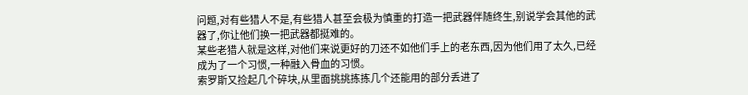问题,对有些猎人不是,有些猎人甚至会极为慎重的打造一把武器伴随终生,别说学会其他的武器了,你让他们换一把武器都挺难的。
某些老猎人就是这样,对他们来说更好的刀还不如他们手上的老东西,因为他们用了太久,已经成为了一个习惯,一种融入骨血的习惯。
索罗斯又捡起几个碎块,从里面挑挑拣拣几个还能用的部分丢进了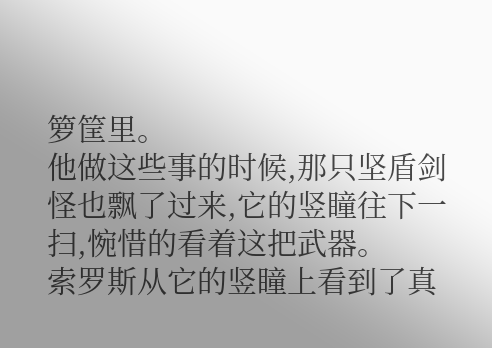箩筐里。
他做这些事的时候,那只坚盾剑怪也飘了过来,它的竖瞳往下一扫,惋惜的看着这把武器。
索罗斯从它的竖瞳上看到了真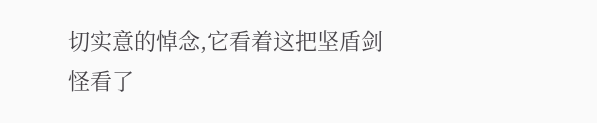切实意的悼念,它看着这把坚盾剑怪看了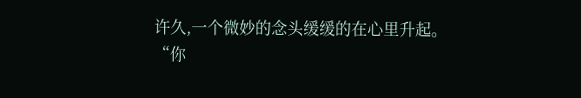许久,一个微妙的念头缓缓的在心里升起。
“你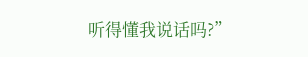听得懂我说话吗?”